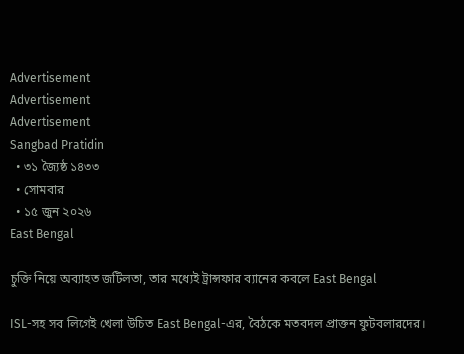Advertisement
Advertisement
Advertisement
Sangbad Pratidin
  • ৩১ জ্যৈষ্ঠ ১৪৩৩
  • সোমবার
  • ১৫ জুন ২০২৬
East Bengal

চুক্তি নিয়ে অব্যাহত জটিলতা, তার মধ্যেই ট্রান্সফার ব্যানের কবলে East Bengal

ISL-সহ সব লিগেই খেলা উচিত East Bengal-এর, বৈঠকে মতবদল প্রাক্তন ফুটবলারদের।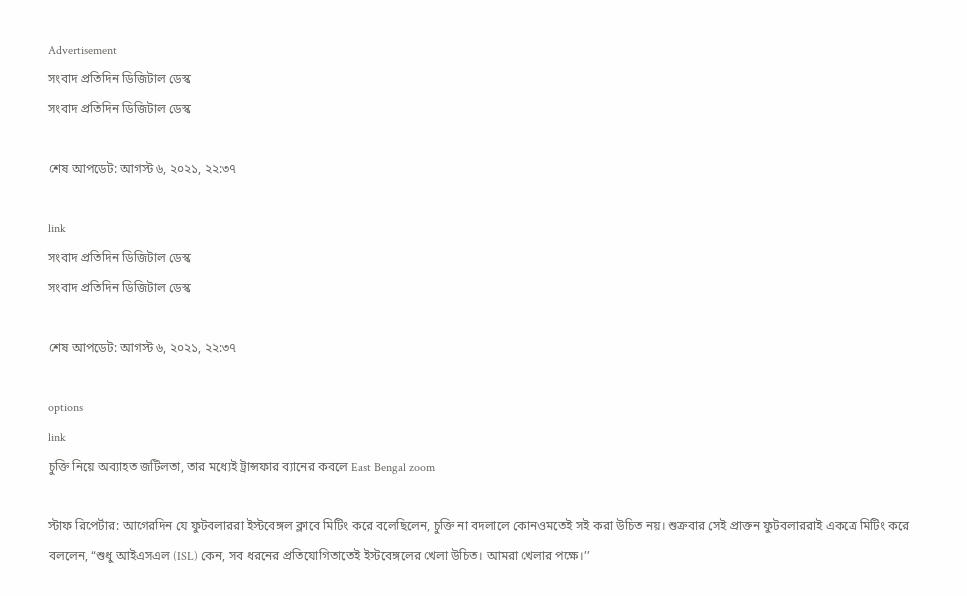Advertisement
সংবাদ প্রতিদিন ডিজিটাল ডেস্ক
সংবাদ প্রতিদিন ডিজিটাল ডেস্ক

শেষ আপডেট: আগস্ট ৬, ২০২১, ২২:৩৭

link
সংবাদ প্রতিদিন ডিজিটাল ডেস্ক
সংবাদ প্রতিদিন ডিজিটাল ডেস্ক

শেষ আপডেট: আগস্ট ৬, ২০২১, ২২:৩৭

options
link
চুক্তি নিয়ে অব্যাহত জটিলতা, তার মধ্যেই ট্রান্সফার ব্যানের কবলে East Bengal zoom

স্টাফ রিপের্টার: আগেরদিন যে ফুটবলাররা ইস্টবেঙ্গল ক্লাবে মিটিং করে বলেছিলেন, চুক্তি না বদলালে কোনওমতেই সই করা উচিত নয়। শুক্রবার সেই প্রাক্তন ফুটবলাররাই একত্রে মিটিং করে বললেন, “শুধু আইএসএল (ISL) কেন, সব ধরনের প্রতিযোগিতাতেই ইস্টবেঙ্গলের খেলা উচিত। আমরা খেলার পক্ষে।’’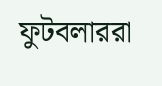ফুটবলাররা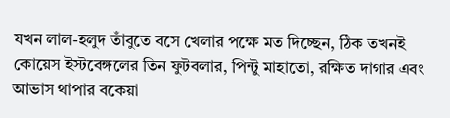যখন লাল-হলুদ তাঁবুতে বসে খেলার পক্ষে মত দিচ্ছেন, ঠিক তখনই কোয়েস ইস্টবেঙ্গলের তিন ফুটবলার, পিন্টু মাহাতো, রক্ষিত দাগার এবং আভাস থাপার বকেয়া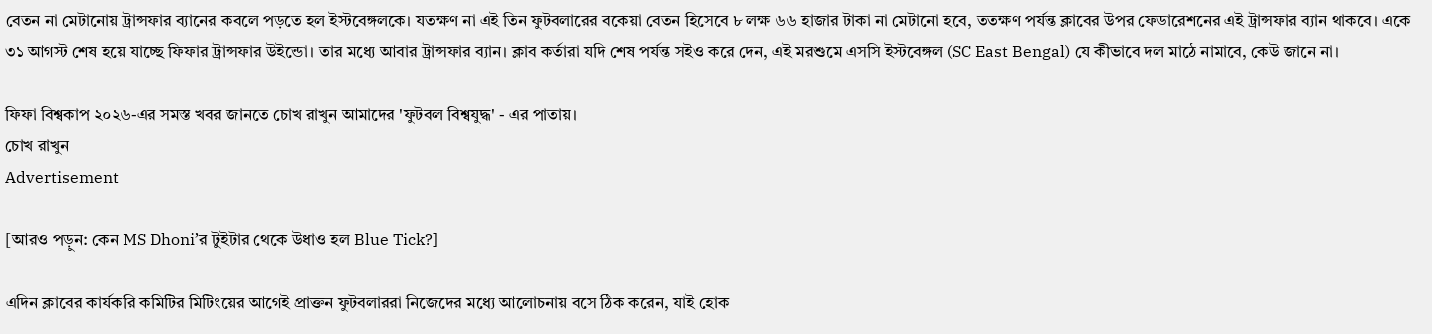বেতন না মেটানোয় ট্রান্সফার ব্যানের কবলে পড়তে হল ইস্টবেঙ্গলকে। যতক্ষণ না এই তিন ফুটবলারের বকেয়া বেতন হিসেবে ৮ লক্ষ ৬৬ হাজার টাকা না মেটানো হবে, ততক্ষণ পর্যন্ত ক্লাবের উপর ফেডারেশনের এই ট্রান্সফার ব্যান থাকবে। একে ৩১ আগস্ট শেষ হয়ে যাচ্ছে ফিফার ট্রান্সফার উইন্ডো। তার মধ্যে আবার ট্রান্সফার ব্যান। ক্লাব কর্তারা যদি শেষ পর্যন্ত সইও করে দেন, এই মরশুমে এসসি ইস্টবেঙ্গল (SC East Bengal) যে কীভাবে দল মাঠে নামাবে, কেউ জানে না।

ফিফা বিশ্বকাপ ২০২৬-এর সমস্ত খবর জানতে চোখ রাখুন আমাদের 'ফুটবল বিশ্বযুদ্ধ' - এর পাতায়।
চোখ রাখুন
Advertisement

[আরও পড়ুন: কেন MS Dhoni’র টুইটার থেকে উধাও হল Blue Tick?]

এদিন ক্লাবের কার্যকরি কমিটির মিটিংয়ের আগেই প্রাক্তন ফুটবলাররা নিজেদের মধ্যে আলোচনায় বসে ঠিক করেন, যাই হোক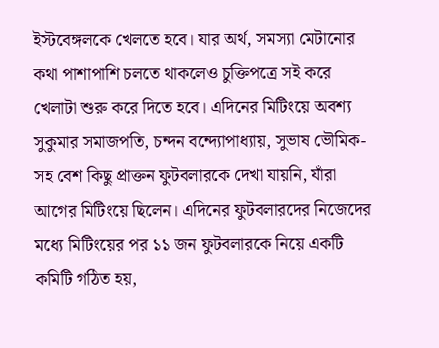ইস্টবেঙ্গলকে খেলতে হবে। যার অর্থ, সমস্যা মেটানোর কথা পাশাপাশি চলতে থাকলেও চুক্তিপত্রে সই করে খেলাটা শুরু করে দিতে হবে। এদিনের মিটিংয়ে অবশ্য সুকুমার সমাজপতি, চন্দন বন্দ্যোপাধ্যায়, সুভাষ ভৌমিক-সহ বেশ কিছু প্রাক্তন ফুটবলারকে দেখা যায়নি, যাঁরা আগের মিটিংয়ে ছিলেন। এদিনের ফুটবলারদের নিজেদের মধ্যে মিটিংয়ের পর ১১ জন ফুটবলারকে নিয়ে একটি কমিটি গঠিত হয়,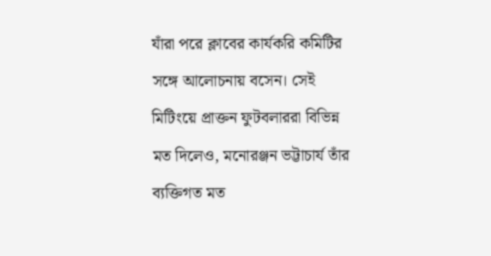যাঁরা পরে ক্লাবের কার্যকরি কমিটির সঙ্গে আলোচনায় বসেন। সেই মিটিংয়ে প্রাক্তন ফুটবলাররা বিভিন্ন মত দিলেও, মনোরঞ্জন ভট্টাচার্য তাঁর ব্যক্তিগত মত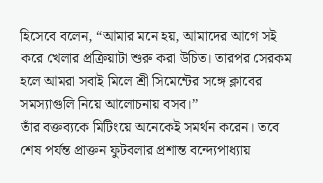হিসেবে বলেন, “আমার মনে হয়, আমাদের আগে সই করে খেলার প্রক্রিয়াটা শুরু করা উচিত। তারপর সেরকম হলে আমরা সবাই মিলে শ্রী সিমেন্টের সঙ্গে ক্লাবের সমস্যাগুলি নিয়ে আলোচনায় বসব।’’
তাঁর বক্তব্যকে মিটিংয়ে অনেকেই সমর্থন করেন। তবে শেষ পর্যন্ত প্রাক্তন ফুটবলার প্রশান্ত বন্দ্যেপাধ্যায়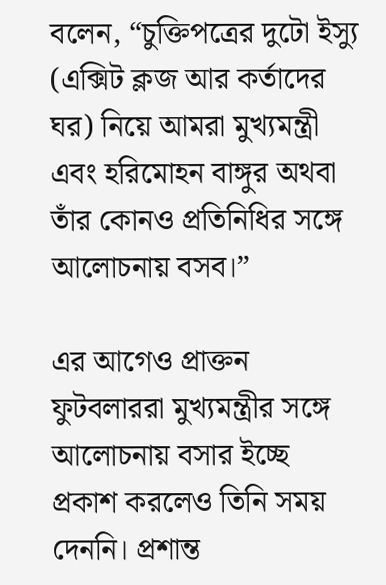বলেন, “চুক্তিপত্রের দুটো ইস্যু (এক্সিট ক্লজ আর কর্তাদের ঘর) নিয়ে আমরা মুখ্যমন্ত্রী এবং হরিমোহন বাঙ্গুর অথবা তাঁর কোনও প্রতিনিধির সঙ্গে আলোচনায় বসব।”

এর আগেও প্রাক্তন ফুটবলাররা মুখ্যমন্ত্রীর সঙ্গে আলোচনায় বসার ইচ্ছে প্রকাশ করলেও তিনি সময় দেননি। প্রশান্ত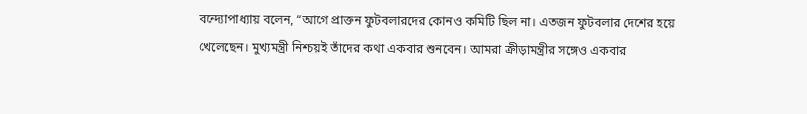বন্দ্যোপাধ্যায় বলেন, “আগে প্রাক্তন ফুটবলারদের কোনও কমিটি ছিল না। এতজন ফুটবলার দেশের হয়ে খেলেছেন। মুখ্যমন্ত্রী নিশ্চয়ই তাঁদের কথা একবার শুনবেন। আমরা ক্রীড়ামন্ত্রীর সঙ্গেও একবার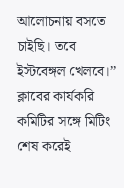আলোচনায় বসতে চাইছি। তবে ইস্টবেঙ্গল খেলবে।’’
ক্লাবের কার্যকরি কমিটির সঙ্গে মিটিং শেষ করেই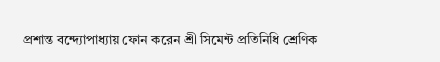প্রশান্ত বন্দ্যোপাধ্যায় ফোন করেন শ্রী সিমেন্ট প্রতিনিধি শ্রেণিক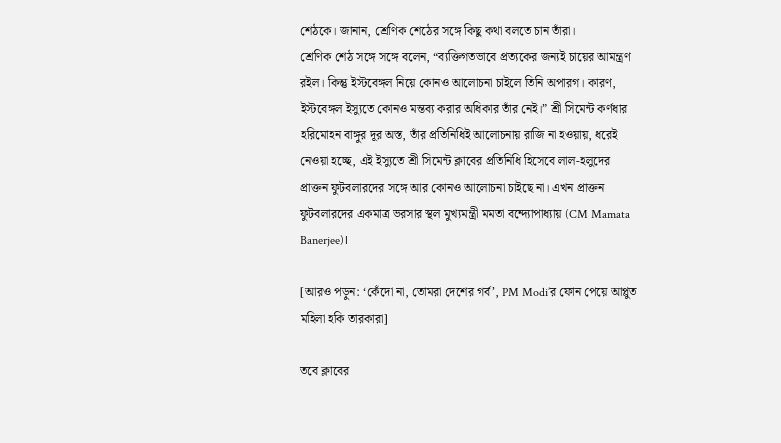শেঠকে। জানান, শ্রেণিক শেঠের সঙ্গে কিছু কথা বলতে চান তাঁরা।
শ্রেণিক শেঠ সঙ্গে সঙ্গে বলেন, “ব্যক্তিগতভাবে প্রত্যকের জন্যই চায়ের আমন্ত্রণ রইল। কিন্তু ইস্টবেঙ্গল নিয়ে কোনও আলোচনা চাইলে তিনি অপারগ। কারণ, ইস্টবেঙ্গল ইস্যুতে কোনও মন্তব্য করার অধিকার তাঁর নেই।” শ্রী সিমেন্ট কর্ণধার হরিমোহন বাঙ্গুর দূর অস্ত, তাঁর প্রতিনিধিই আলোচনায় রাজি না হওয়ায়, ধরেই নেওয়া হচ্ছে, এই ইস্যুতে শ্রী সিমেন্ট ক্লাবের প্রতিনিধি হিসেবে লাল-হলুদের প্রাক্তন ফুটবলারদের সঙ্গে আর কোনও আলোচনা চাইছে না। এখন প্রাক্তন ফুটবলারদের একমাত্র ভরসার স্থল মুখ্যমন্ত্রী মমতা বন্দ্যোপাধ্যায় (CM Mamata Banerjee)।

[আরও পড়ুন: ‘কেঁদো না, তোমরা দেশের গর্ব’, PM Modi’র ফোন পেয়ে আপ্লুত মহিলা হকি তারকারা]

তবে ক্লাবের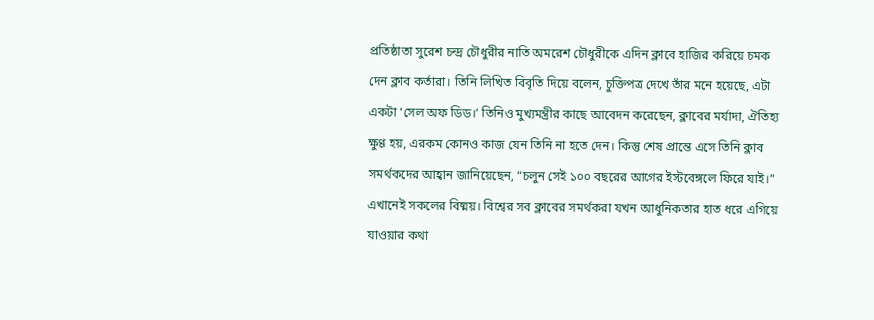প্রতিষ্ঠাতা সুরেশ চন্দ্র চৌধুরীর নাতি অমরেশ চৌধুরীকে এদিন ক্লাবে হাজির করিয়ে চমক দেন ক্লাব কর্তারা। তিনি লিখিত বিবৃতি দিয়ে বলেন, চুক্তিপত্র দেখে তাঁর মনে হয়েছে, এটা একটা ‘সেল অফ ডিড।’ তিনিও মুখ্যমন্ত্রীর কাছে আবেদন করেছেন, ক্লাবের মর্যাদা, ঐতিহ্য ক্ষুণ্ণ হয়, এরকম কোনও কাজ যেন তিনি না হতে দেন। কিন্তু শেষ প্রান্তে এসে তিনি ক্লাব সমর্থকদের আহ্বান জানিয়েছেন, “চলুন সেই ১০০ বছরের আগের ইস্টবেঙ্গলে ফিরে যাই।” এখানেই সকলের বিষ্ময়। বিশ্বের সব ক্লাবের সমর্থকরা যখন আধুনিকতার হাত ধরে এগিয়ে যাওয়ার কথা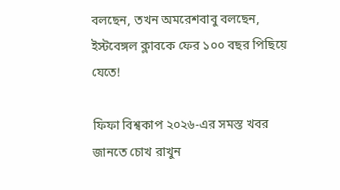বলছেন, তখন অমরেশবাবু বলছেন, ইস্টবেঙ্গল ক্লাবকে ফের ১০০ বছর পিছিয়ে যেতে!

ফিফা বিশ্বকাপ ২০২৬-এর সমস্ত খবর জানতে চোখ রাখুন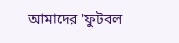আমাদের 'ফুটবল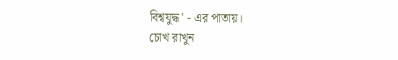বিশ্বযুদ্ধ' - এর পাতায়।
চোখ রাখুন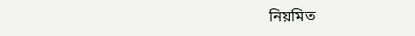নিয়মিত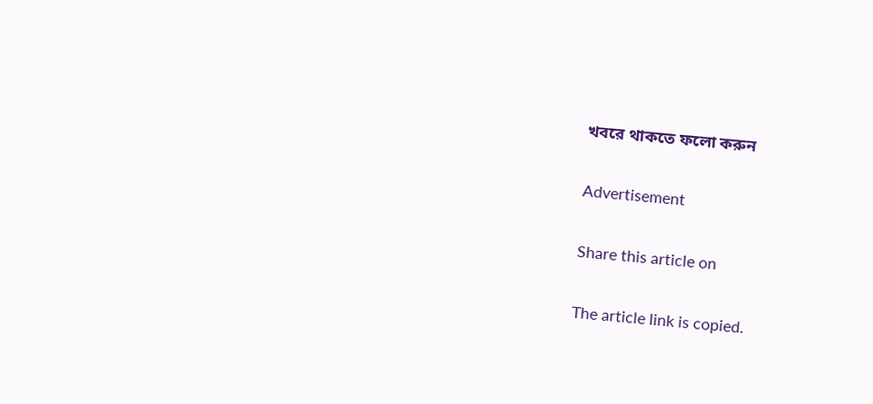খবরে থাকতে ফলো করুন

Advertisement

Share this article on

The article link is copied.